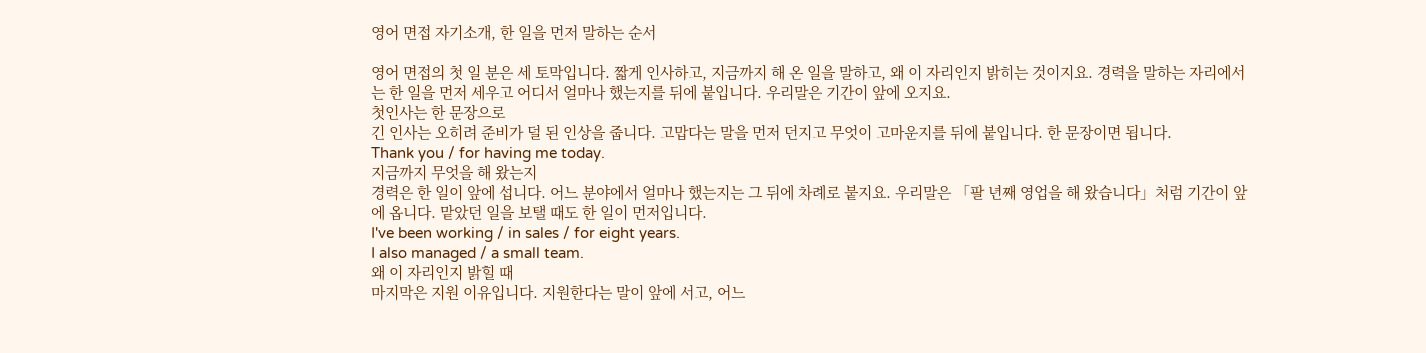영어 면접 자기소개, 한 일을 먼저 말하는 순서

영어 면접의 첫 일 분은 세 토막입니다. 짧게 인사하고, 지금까지 해 온 일을 말하고, 왜 이 자리인지 밝히는 것이지요. 경력을 말하는 자리에서는 한 일을 먼저 세우고 어디서 얼마나 했는지를 뒤에 붙입니다. 우리말은 기간이 앞에 오지요.
첫인사는 한 문장으로
긴 인사는 오히려 준비가 덜 된 인상을 줍니다. 고맙다는 말을 먼저 던지고 무엇이 고마운지를 뒤에 붙입니다. 한 문장이면 됩니다.
Thank you / for having me today.
지금까지 무엇을 해 왔는지
경력은 한 일이 앞에 섭니다. 어느 분야에서 얼마나 했는지는 그 뒤에 차례로 붙지요. 우리말은 「팔 년째 영업을 해 왔습니다」처럼 기간이 앞에 옵니다. 맡았던 일을 보탤 때도 한 일이 먼저입니다.
I've been working / in sales / for eight years.
I also managed / a small team.
왜 이 자리인지 밝힐 때
마지막은 지원 이유입니다. 지원한다는 말이 앞에 서고, 어느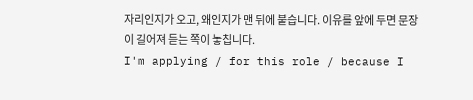자리인지가 오고, 왜인지가 맨 뒤에 붙습니다. 이유를 앞에 두면 문장이 길어져 듣는 쪽이 놓칩니다.
I'm applying / for this role / because I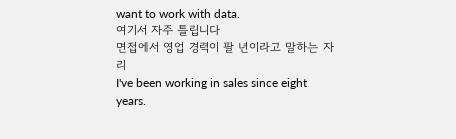want to work with data.
여기서 자주 틀립니다
면접에서 영업 경력이 팔 년이라고 말하는 자리
I've been working in sales since eight years.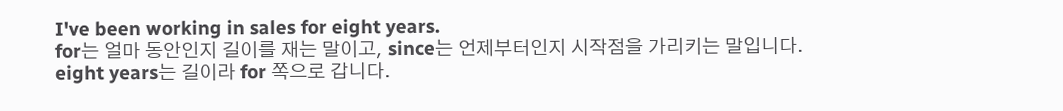I've been working in sales for eight years.
for는 얼마 동안인지 길이를 재는 말이고, since는 언제부터인지 시작점을 가리키는 말입니다. eight years는 길이라 for 쪽으로 갑니다.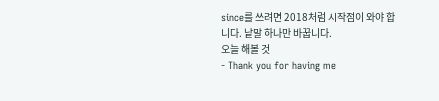since를 쓰려면 2018처럼 시작점이 와야 합니다. 낱말 하나만 바꿉니다.
오늘 해볼 것
- Thank you for having me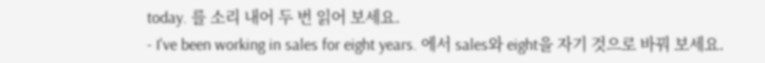today. 를 소리 내어 두 번 읽어 보세요.
- I've been working in sales for eight years. 에서 sales와 eight을 자기 것으로 바꿔 보세요.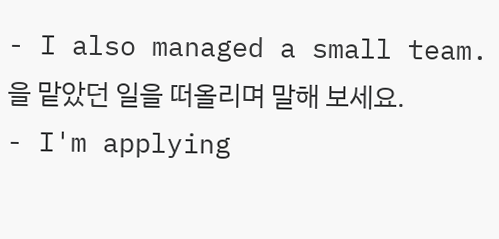- I also managed a small team. 을 맡았던 일을 떠올리며 말해 보세요.
- I'm applying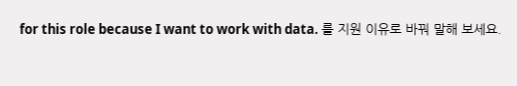for this role because I want to work with data. 를 지원 이유로 바꿔 말해 보세요.